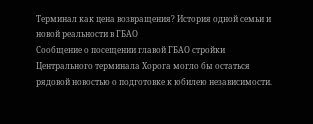Терминал как цена возвращения? История одной семьи и новой реальности в ГБАО
Сообщение о посещении главой ГБАО стройки Центрального терминала Хорога могло бы остаться рядовой новостью о подготовке к юбилею независимости.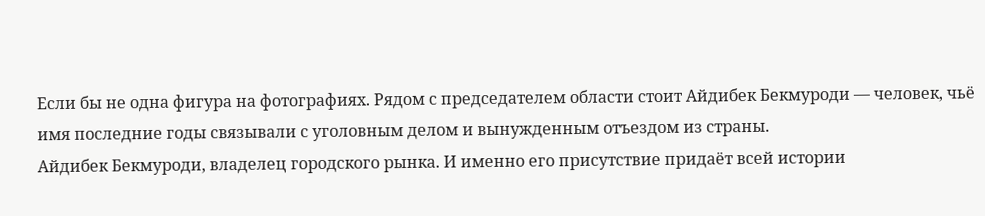Если бы не одна фигура на фотографиях. Рядом с председателем области стоит Айдибек Бекмуроди — человек, чьё имя последние годы связывали с уголовным делом и вынужденным отъездом из страны.
Айдибек Бекмуроди, владелец городского рынка. И именно его присутствие придаёт всей истории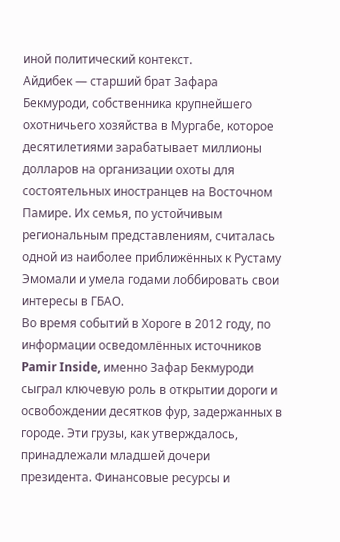иной политический контекст.
Айдибек — старший брат Зафара Бекмуроди, собственника крупнейшего охотничьего хозяйства в Мургабе, которое десятилетиями зарабатывает миллионы долларов на организации охоты для состоятельных иностранцев на Восточном Памире. Их семья, по устойчивым региональным представлениям, считалась одной из наиболее приближённых к Рустаму Эмомали и умела годами лоббировать свои интересы в ГБАО.
Во время событий в Хороге в 2012 году, по информации осведомлённых источников Pamir Inside, именно Зафар Бекмуроди сыграл ключевую роль в открытии дороги и освобождении десятков фур, задержанных в городе. Эти грузы, как утверждалось, принадлежали младшей дочери президента. Финансовые ресурсы и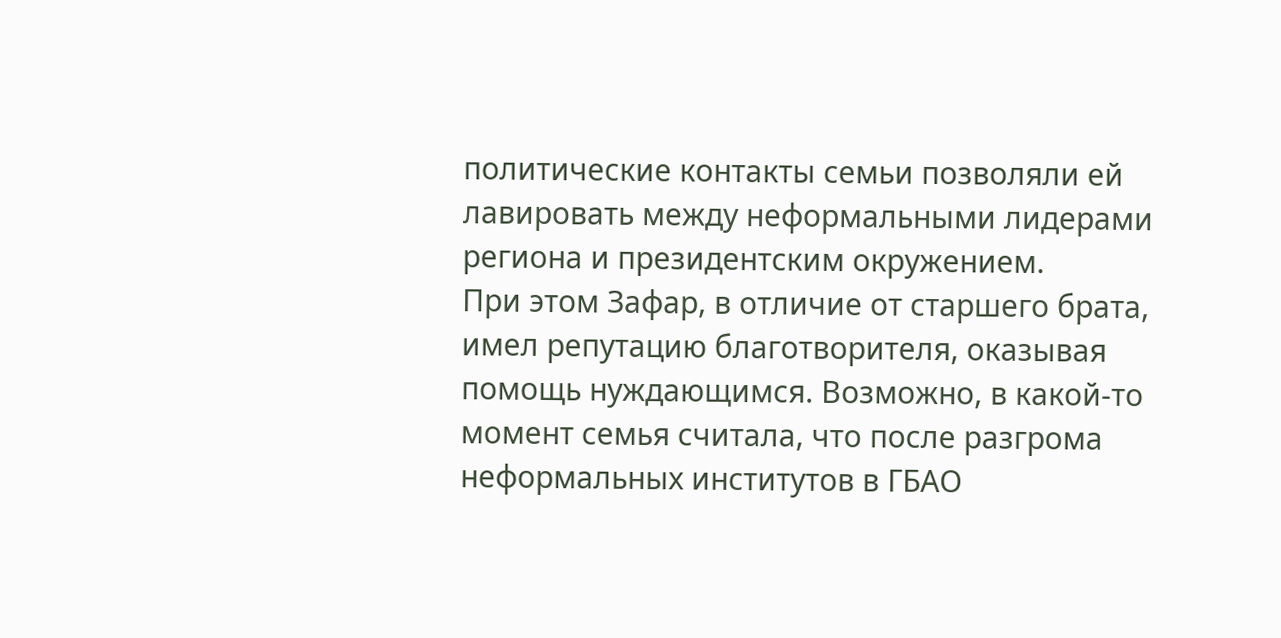политические контакты семьи позволяли ей лавировать между неформальными лидерами региона и президентским окружением.
При этом Зафар, в отличие от старшего брата, имел репутацию благотворителя, оказывая помощь нуждающимся. Возможно, в какой-то момент семья считала, что после разгрома неформальных институтов в ГБАО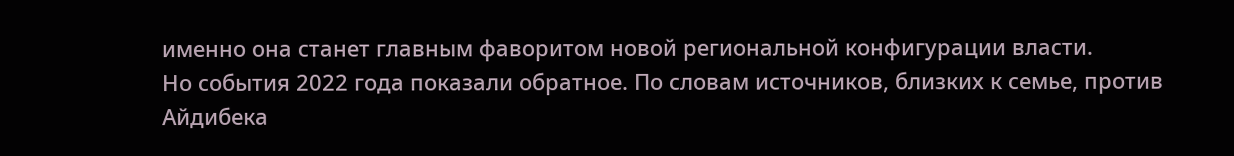именно она станет главным фаворитом новой региональной конфигурации власти.
Но события 2022 года показали обратное. По словам источников, близких к семье, против Айдибека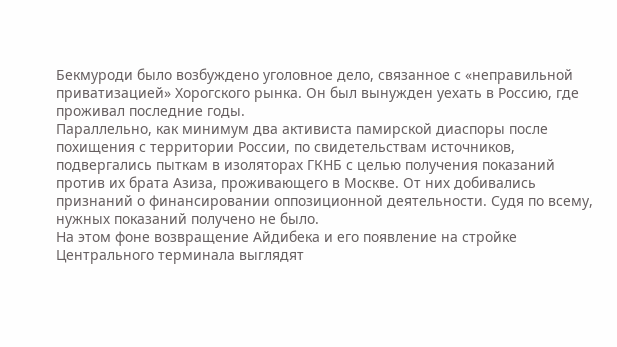Бекмуроди было возбуждено уголовное дело, связанное с «неправильной приватизацией» Хорогского рынка. Он был вынужден уехать в Россию, где проживал последние годы.
Параллельно, как минимум два активиста памирской диаспоры после похищения с территории России, по свидетельствам источников, подвергались пыткам в изоляторах ГКНБ с целью получения показаний против их брата Азиза, проживающего в Москве. От них добивались признаний о финансировании оппозиционной деятельности. Судя по всему, нужных показаний получено не было.
На этом фоне возвращение Айдибека и его появление на стройке Центрального терминала выглядят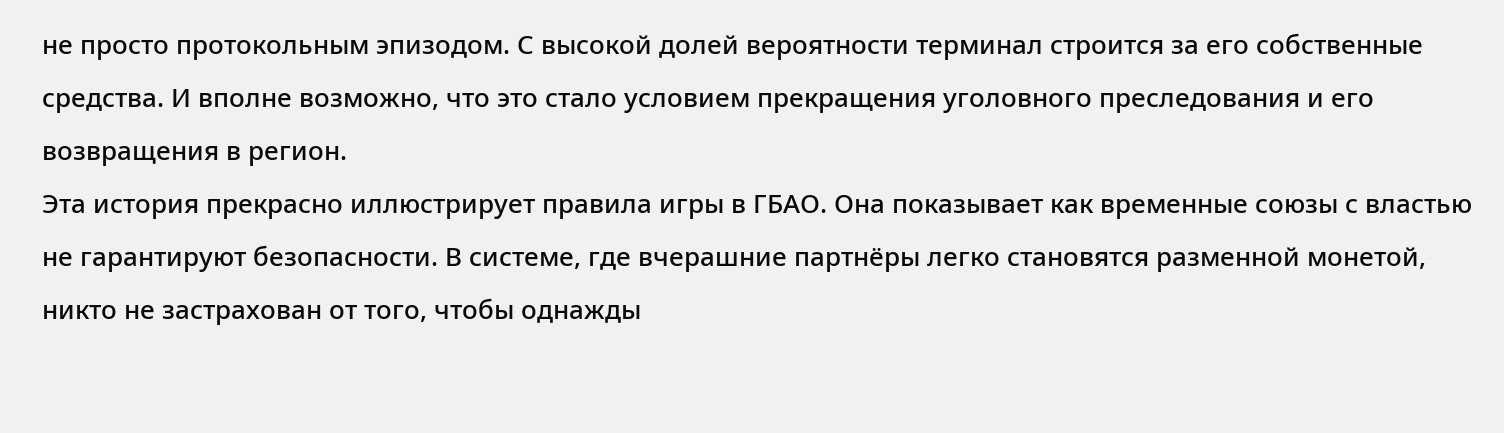не просто протокольным эпизодом. С высокой долей вероятности терминал строится за его собственные средства. И вполне возможно, что это стало условием прекращения уголовного преследования и его возвращения в регион.
Эта история прекрасно иллюстрирует правила игры в ГБАО. Она показывает как временные союзы с властью не гарантируют безопасности. В системе, где вчерашние партнёры легко становятся разменной монетой, никто не застрахован от того, чтобы однажды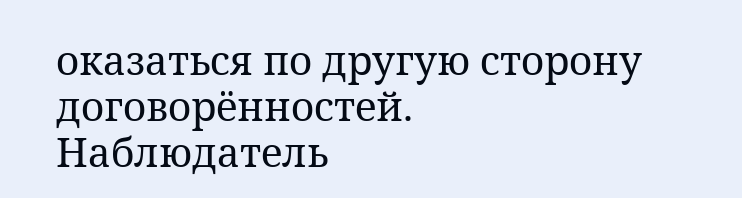оказаться по другую сторону договорённостей.
Наблюдатель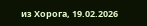из Хорога, 19.02.2026